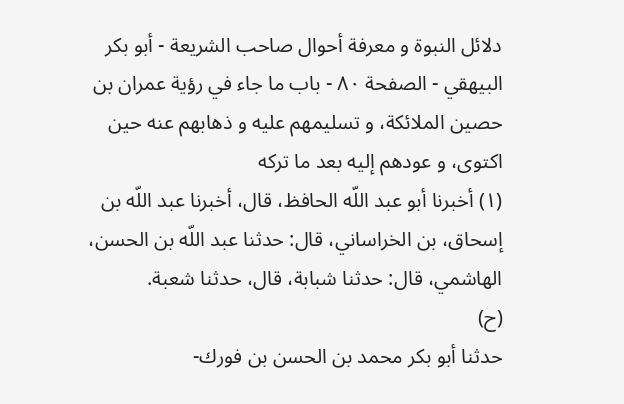دلائل النبوة و معرفة أحوال صاحب الشريعة - أبو بكر البيهقي - الصفحة ٨٠ - باب ما جاء في رؤية عمران بن حصين الملائكة، و تسليمهم عليه و ذهابهم عنه حين اكتوى، و عودهم إليه بعد ما تركه
(١) أخبرنا أبو عبد اللّه الحافظ، قال، أخبرنا عبد اللّه بن إسحاق، بن الخراساني، قال: حدثنا عبد اللّه بن الحسن، الهاشمي، قال: حدثنا شبابة، قال، حدثنا شعبة.
(ح)
حدثنا أبو بكر محمد بن الحسن بن فورك-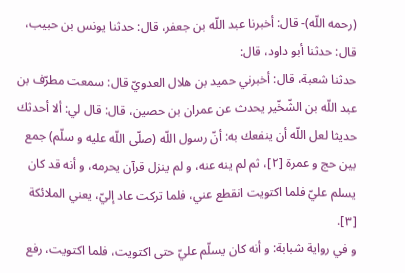(رحمه اللّه)- قال: أخبرنا عبد اللّه بن جعفر، قال: حدثنا يونس بن حبيب، قال: حدثنا أبو داود، قال:
حدثنا شعبة، قال: أخبرني حميد بن هلال العدويّ قال: سمعت مطرّف بن عبد اللّه بن الشّخّير يحدث عن عمران بن حصين، قال: قال لي: ألا أحدثك حديثا لعل اللّه أن ينفعك به: أنّ رسول اللّه (صلّى اللّه عليه و سلّم) جمع بين حج و عمرة [٢]، ثم لم ينه عنه، و لم ينزل قرآن يحرمه، و أنه قد كان يسلم عليّ فلما اكتويت انقطع عني، فلما تركت عاد إليّ، يعني الملائكة
[٣].
و في رواية شبابة: و أنه كان يسلّم عليّ حتى اكتويت، فلما اكتويت، رفع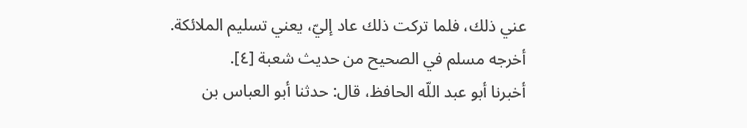عني ذلك، فلما تركت ذلك عاد إليّ، يعني تسليم الملائكة.
أخرجه مسلم في الصحيح من حديث شعبة [٤].
أخبرنا أبو عبد اللّه الحافظ، قال: حدثنا أبو العباس بن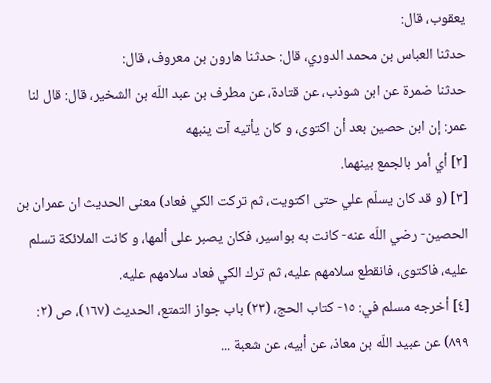يعقوب، قال:
حدثنا العباس بن محمد الدوري، قال: حدثنا هارون بن معروف، قال:
حدثنا ضمرة عن ابن شوذب، عن قتادة، عن مطرف بن عبد اللّه بن الشخير، قال: قال لنا عمر: إن ابن حصين بعد أن اكتوى، و كان يأتيه آت ينبهه
[٢] أي أمر بالجمع بينهما.
[٣] (و قد كان يسلّم علي حتى اكتويت، ثم تركت الكي فعاد) معنى الحديث ان عمران بن الحصين- رضي اللّه عنه- كانت به بواسير، فكان يصبر على ألمها، و كانت الملائكة تسلم عليه، فاكتوى، فانقطع سلامهم عليه، ثم ترك الكي فعاد سلامهم عليه.
[٤] أخرجه مسلم في: ١٥- كتاب الحج، (٢٣) باب جواز التمتع، الحديث (١٦٧)، ص (٢:
٨٩٩) عن عبيد اللّه بن معاذ، عن أبيه، عن شعبة ...